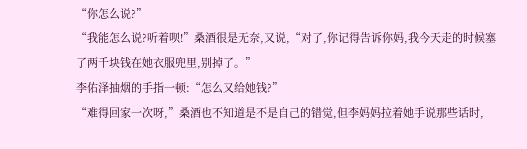“你怎么说?”
“我能怎么说?听着呗!”桑酒很是无奈,又说,“对了,你记得告诉你妈,我今天走的时候塞了两千块钱在她衣服兜里,别掉了。”
李佑泽抽烟的手指一顿:“怎么又给她钱?”
“难得回家一次呀,”桑酒也不知道是不是自己的错觉,但李妈妈拉着她手说那些话时,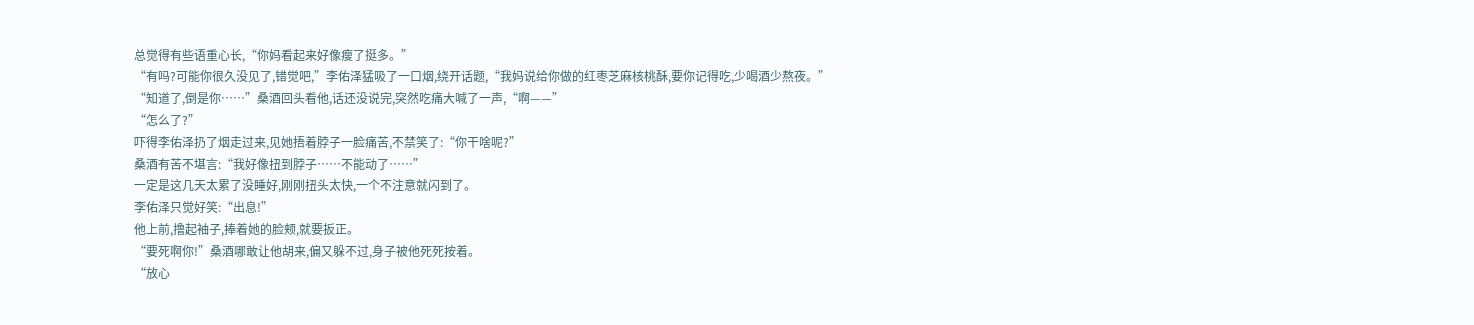总觉得有些语重心长,“你妈看起来好像瘦了挺多。”
“有吗?可能你很久没见了,错觉吧,”李佑泽猛吸了一口烟,绕开话题,“我妈说给你做的红枣芝麻核桃酥,要你记得吃,少喝酒少熬夜。”
“知道了,倒是你……”桑酒回头看他,话还没说完,突然吃痛大喊了一声,“啊——”
“怎么了?”
吓得李佑泽扔了烟走过来,见她捂着脖子一脸痛苦,不禁笑了:“你干啥呢?”
桑酒有苦不堪言:“我好像扭到脖子……不能动了……”
一定是这几天太累了没睡好,刚刚扭头太快,一个不注意就闪到了。
李佑泽只觉好笑:“出息!”
他上前,撸起袖子,捧着她的脸颊,就要扳正。
“要死啊你!”桑酒哪敢让他胡来,偏又躲不过,身子被他死死按着。
“放心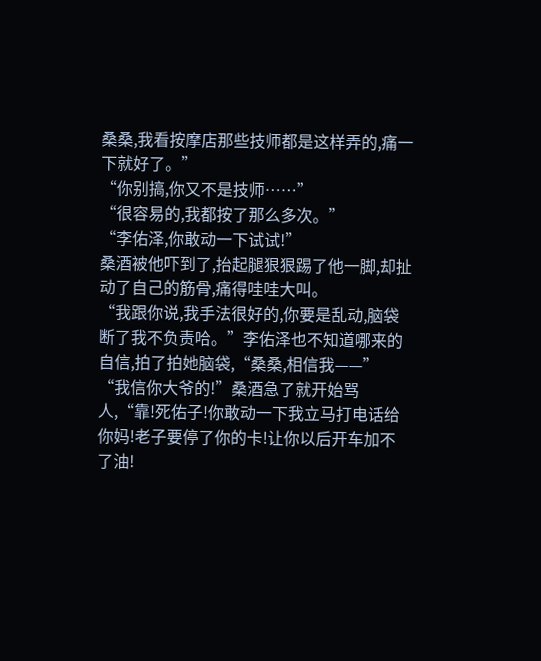桑桑,我看按摩店那些技师都是这样弄的,痛一下就好了。”
“你别搞,你又不是技师……”
“很容易的,我都按了那么多次。”
“李佑泽,你敢动一下试试!”
桑酒被他吓到了,抬起腿狠狠踢了他一脚,却扯动了自己的筋骨,痛得哇哇大叫。
“我跟你说,我手法很好的,你要是乱动,脑袋断了我不负责哈。”李佑泽也不知道哪来的自信,拍了拍她脑袋,“桑桑,相信我——”
“我信你大爷的!”桑酒急了就开始骂人,“靠!死佑子!你敢动一下我立马打电话给你妈!老子要停了你的卡!让你以后开车加不了油!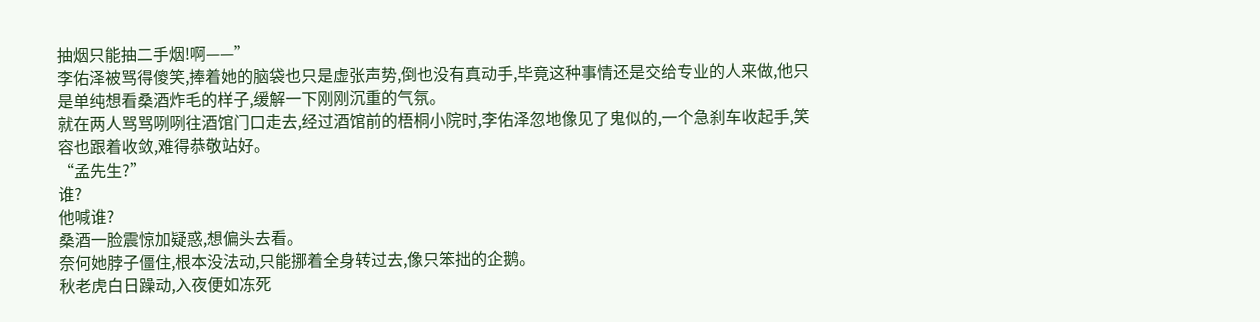抽烟只能抽二手烟!啊——”
李佑泽被骂得傻笑,捧着她的脑袋也只是虚张声势,倒也没有真动手,毕竟这种事情还是交给专业的人来做,他只是单纯想看桑酒炸毛的样子,缓解一下刚刚沉重的气氛。
就在两人骂骂咧咧往酒馆门口走去,经过酒馆前的梧桐小院时,李佑泽忽地像见了鬼似的,一个急刹车收起手,笑容也跟着收敛,难得恭敬站好。
“孟先生?”
谁?
他喊谁?
桑酒一脸震惊加疑惑,想偏头去看。
奈何她脖子僵住,根本没法动,只能挪着全身转过去,像只笨拙的企鹅。
秋老虎白日躁动,入夜便如冻死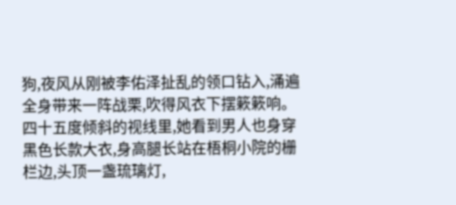狗,夜风从刚被李佑泽扯乱的领口钻入,涌遍全身带来一阵战栗,吹得风衣下摆簌簌响。
四十五度倾斜的视线里,她看到男人也身穿黑色长款大衣,身高腿长站在梧桐小院的栅栏边,头顶一盏琉璃灯,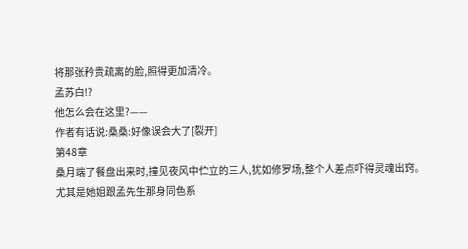将那张矜贵疏离的脸,照得更加清冷。
孟苏白!?
他怎么会在这里?——
作者有话说:桑桑:好像误会大了[裂开]
第48章
桑月端了餐盘出来时,撞见夜风中伫立的三人,犹如修罗场,整个人差点吓得灵魂出窍。
尤其是她姐跟孟先生那身同色系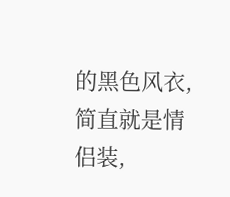的黑色风衣,简直就是情侣装,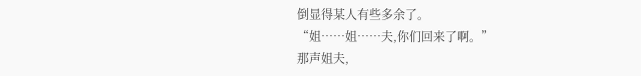倒显得某人有些多余了。
“姐……姐……夫,你们回来了啊。”
那声姐夫,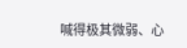喊得极其微弱、心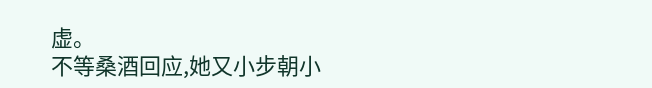虚。
不等桑酒回应,她又小步朝小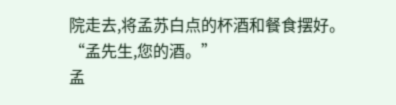院走去,将孟苏白点的杯酒和餐食摆好。
“孟先生,您的酒。”
孟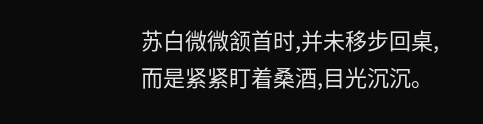苏白微微颔首时,并未移步回桌,而是紧紧盯着桑酒,目光沉沉。